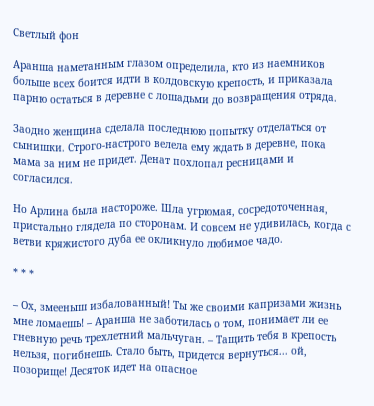Светлый фон

Аранша наметанным глазом определила, кто из наемников больше всех боится идти в колдовскую крепость, и приказала парню остаться в деревне с лошадьми до возвращения отряда.

Заодно женщина сделала последнюю попытку отделаться от сынишки. Строго-настрого велела ему ждать в деревне, пока мама за ним не придет. Денат похлопал ресницами и согласился.

Но Арлина была настороже. Шла угрюмая, сосредоточенная, пристально глядела по сторонам. И совсем не удивилась, когда с ветви кряжистого дуба ее окликнуло любимое чадо.

* * *

– Ох, змееныш избалованный! Ты же своими капризами жизнь мне ломаешь! – Аранша не заботилась о том, понимает ли ее гневную речь трехлетний мальчуган. – Тащить тебя в крепость нельзя, погибнешь. Стало быть, придется вернуться... ой, позорище! Десяток идет на опасное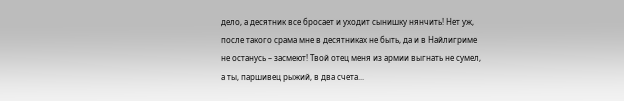дело, а десятник все бросает и уходит сынишку нянчить! Нет уж, после такого срама мне в десятниках не быть, да и в Найлигриме не останусь – засмеют! Твой отец меня из армии выгнать не сумел, а ты, паршивец рыжий, в два счета...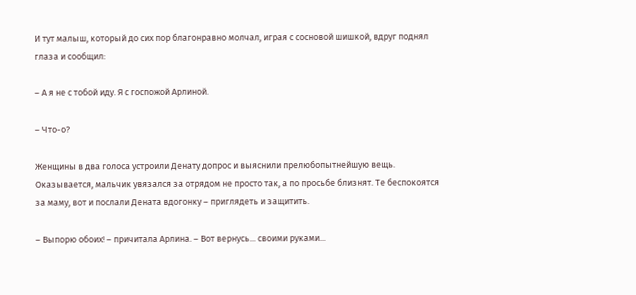И тут малыш, который до сих пор благонравно молчал, играя с сосновой шишкой, вдруг поднял глаза и сообщил:

– А я не с тобой иду. Я с госпожой Арлиной.

– Что-о?

Женщины в два голоса устроили Денату допрос и выяснили прелюбопытнейшую вещь. Оказывается, мальчик увязался за отрядом не просто так, а по просьбе близнят. Те беспокоятся за маму, вот и послали Дената вдогонку – приглядеть и защитить.

– Выпорю обоих! – причитала Арлина. – Вот вернусь... своими руками...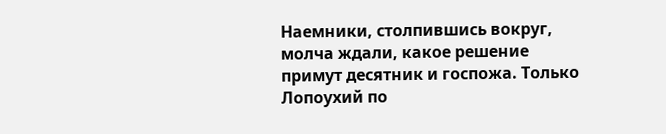Наемники, столпившись вокруг, молча ждали, какое решение примут десятник и госпожа. Только Лопоухий по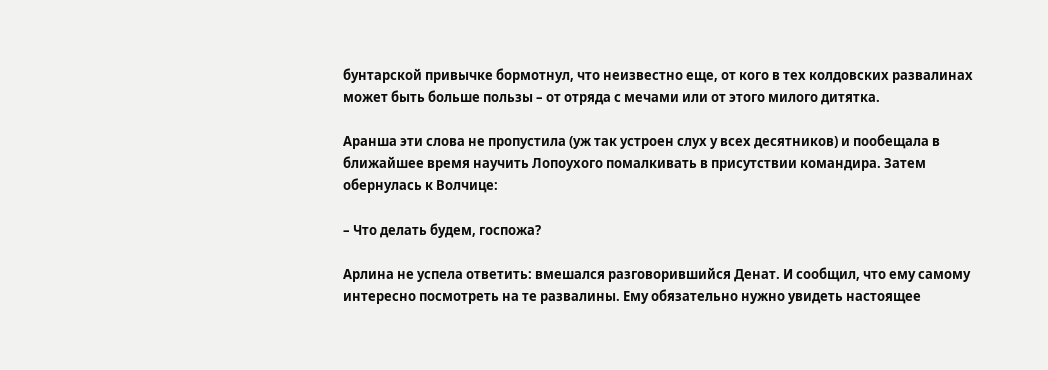бунтарской привычке бормотнул, что неизвестно еще, от кого в тех колдовских развалинах может быть больше пользы – от отряда с мечами или от этого милого дитятка.

Аранша эти слова не пропустила (уж так устроен слух у всех десятников) и пообещала в ближайшее время научить Лопоухого помалкивать в присутствии командира. Затем обернулась к Волчице:

– Что делать будем, госпожа?

Арлина не успела ответить: вмешался разговорившийся Денат. И сообщил, что ему самому интересно посмотреть на те развалины. Ему обязательно нужно увидеть настоящее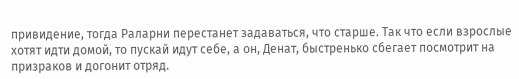привидение, тогда Раларни перестанет задаваться, что старше. Так что если взрослые хотят идти домой, то пускай идут себе, а он, Денат, быстренько сбегает посмотрит на призраков и догонит отряд.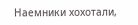Наемники хохотали,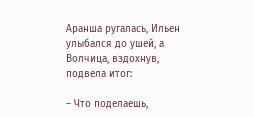Аранша ругалась, Ильен улыбался до ушей, а Волчица, вздохнув, подвела итог:

– Что поделаешь,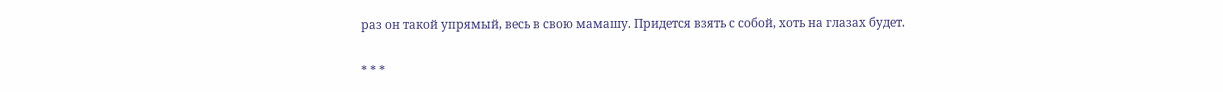раз он такой упрямый, весь в свою мамашу. Придется взять с собой, хоть на глазах будет.

* * *